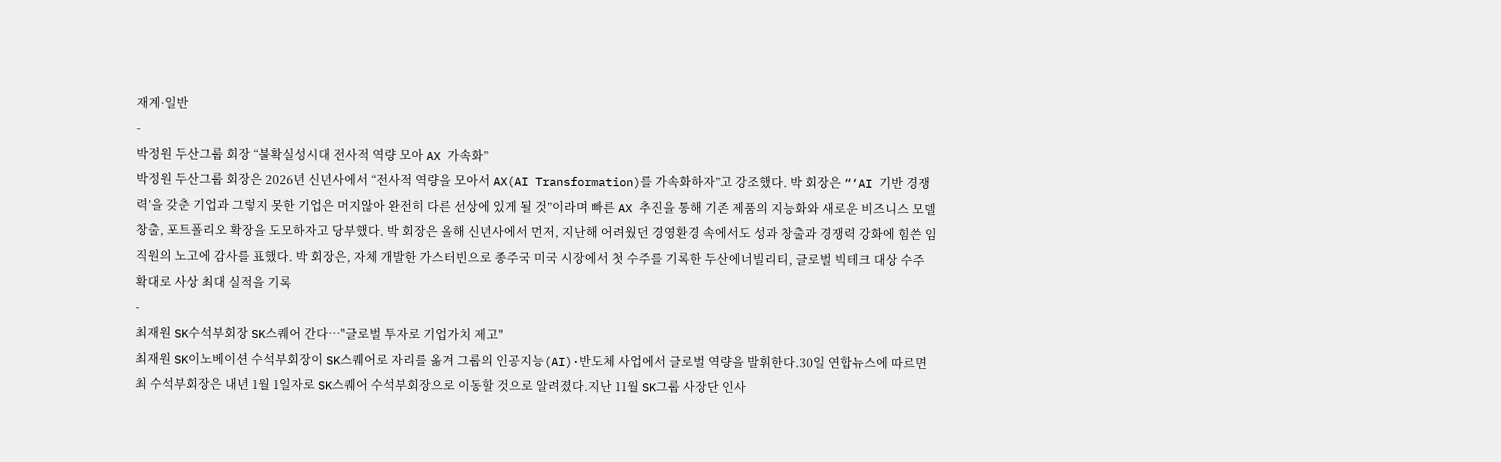재계·일반
-
박정원 두산그룹 회장 “불확실성시대 전사적 역량 모아 AX 가속화”
박정원 두산그룹 회장은 2026년 신년사에서 “전사적 역량을 모아서 AX(AI Transformation)를 가속화하자”고 강조했다. 박 회장은 “‘AI 기반 경쟁력’을 갖춘 기업과 그렇지 못한 기업은 머지않아 완전히 다른 선상에 있게 될 것”이라며 빠른 AX 추진을 통해 기존 제품의 지능화와 새로운 비즈니스 모델 창출, 포트폴리오 확장을 도모하자고 당부했다. 박 회장은 올해 신년사에서 먼저, 지난해 어려웠던 경영환경 속에서도 성과 창출과 경쟁력 강화에 힘쓴 임직원의 노고에 감사를 표했다. 박 회장은, 자체 개발한 가스터빈으로 종주국 미국 시장에서 첫 수주를 기록한 두산에너빌리티, 글로벌 빅테크 대상 수주 확대로 사상 최대 실적을 기록
-
최재원 SK수석부회장 SK스퀘어 간다…"글로벌 투자로 기업가치 제고"
최재원 SK이노베이션 수석부회장이 SK스퀘어로 자리를 옮겨 그룹의 인공지능(AI)·반도체 사업에서 글로벌 역량을 발휘한다.30일 연합뉴스에 따르면 최 수석부회장은 내년 1월 1일자로 SK스퀘어 수석부회장으로 이동할 것으로 알려졌다.지난 11월 SK그룹 사장단 인사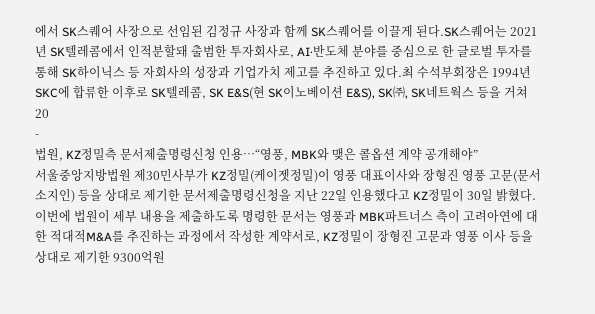에서 SK스퀘어 사장으로 선임된 김정규 사장과 함께 SK스퀘어를 이끌게 된다.SK스퀘어는 2021년 SK텔레콤에서 인적분할돼 출범한 투자회사로, AI·반도체 분야를 중심으로 한 글로벌 투자를 통해 SK하이닉스 등 자회사의 성장과 기업가치 제고를 추진하고 있다.최 수석부회장은 1994년 SKC에 합류한 이후로 SK텔레콤, SK E&S(현 SK이노베이션 E&S), SK㈜, SK네트웍스 등을 거쳐 20
-
법원, KZ정밀측 문서제출명령신청 인용…“영풍, MBK와 맺은 콜옵션 계약 공개해야”
서울중앙지방법원 제30민사부가 KZ정밀(케이젯정밀)이 영풍 대표이사와 장형진 영풍 고문(문서소지인) 등을 상대로 제기한 문서제출명령신청을 지난 22일 인용했다고 KZ정밀이 30일 밝혔다. 이번에 법원이 세부 내용을 제출하도록 명령한 문서는 영풍과 MBK파트너스 측이 고려아연에 대한 적대적M&A를 추진하는 과정에서 작성한 계약서로, KZ정밀이 장형진 고문과 영풍 이사 등을 상대로 제기한 9300억원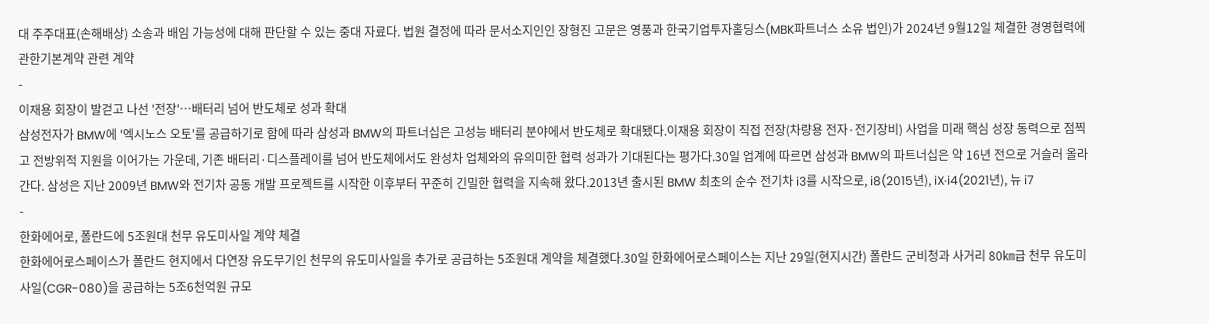대 주주대표(손해배상) 소송과 배임 가능성에 대해 판단할 수 있는 중대 자료다. 법원 결정에 따라 문서소지인인 장형진 고문은 영풍과 한국기업투자홀딩스(MBK파트너스 소유 법인)가 2024년 9월12일 체결한 경영협력에 관한기본계약 관련 계약
-
이재용 회장이 발걷고 나선 '전장'…배터리 넘어 반도체로 성과 확대
삼성전자가 BMW에 '엑시노스 오토'를 공급하기로 함에 따라 삼성과 BMW의 파트너십은 고성능 배터리 분야에서 반도체로 확대됐다.이재용 회장이 직접 전장(차량용 전자·전기장비) 사업을 미래 핵심 성장 동력으로 점찍고 전방위적 지원을 이어가는 가운데, 기존 배터리·디스플레이를 넘어 반도체에서도 완성차 업체와의 유의미한 협력 성과가 기대된다는 평가다.30일 업계에 따르면 삼성과 BMW의 파트너십은 약 16년 전으로 거슬러 올라간다. 삼성은 지난 2009년 BMW와 전기차 공동 개발 프로젝트를 시작한 이후부터 꾸준히 긴밀한 협력을 지속해 왔다.2013년 출시된 BMW 최초의 순수 전기차 i3를 시작으로, i8(2015년), iX·i4(2021년), 뉴 i7
-
한화에어로, 폴란드에 5조원대 천무 유도미사일 계약 체결
한화에어로스페이스가 폴란드 현지에서 다연장 유도무기인 천무의 유도미사일을 추가로 공급하는 5조원대 계약을 체결했다.30일 한화에어로스페이스는 지난 29일(현지시간) 폴란드 군비청과 사거리 80㎞급 천무 유도미사일(CGR-080)을 공급하는 5조6천억원 규모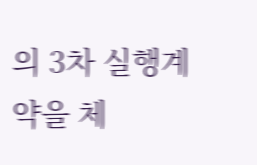의 3차 실행계약을 체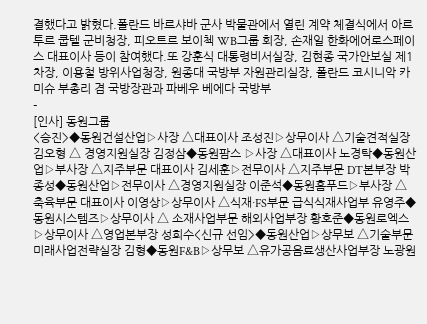결했다고 밝혔다.폴란드 바르샤바 군사 박물관에서 열린 계약 체결식에서 아르투르 쿱텔 군비청장, 피오트르 보이첵 WB그룹 회장, 손재일 한화에어로스페이스 대표이사 등이 참여했다.또 강훈식 대통령비서실장, 김현종 국가안보실 제1차장, 이용철 방위사업청장, 원종대 국방부 자원관리실장, 폴란드 코시니악 카미슈 부총리 겸 국방장관과 파베우 베에다 국방부
-
[인사] 동원그룹
<승진>◆동원건설산업▷사장 △대표이사 조성진▷상무이사 △기술견적실장 김오형 △ 경영지원실장 김정삼◆동원팜스 ▷사장 △대표이사 노경탁◆동원산업▷부사장 △지주부문 대표이사 김세훈▷전무이사 △지주부문 DT본부장 박종성◆동원산업▷전무이사 △경영지원실장 이준석◆동원홈푸드▷부사장 △축육부문 대표이사 이영상▷상무이사 △식재·FS부문 급식식재사업부 유영주◆동원시스템즈▷상무이사 △ 소재사업부문 해외사업부장 황호준◆동원로엑스▷상무이사 △영업본부장 성희수<신규 선임>◆동원산업▷상무보 △기술부문 미래사업전략실장 김형◆동원F&B▷상무보 △유가공음료생산사업부장 노광원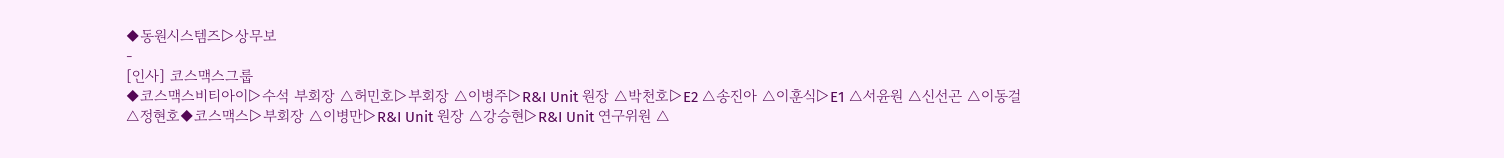◆동원시스템즈▷상무보
-
[인사] 코스맥스그룹
◆코스맥스비티아이▷수석 부회장 △허민호▷부회장 △이병주▷R&I Unit 원장 △박천호▷E2 △송진아 △이훈식▷E1 △서윤원 △신선곤 △이동걸 △정현호◆코스맥스▷부회장 △이병만▷R&I Unit 원장 △강승현▷R&I Unit 연구위원 △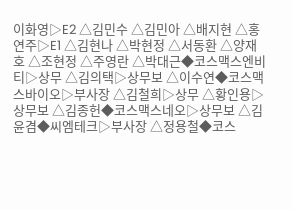이화영▷E2 △김민수 △김민아 △배지현 △홍연주▷E1 △김현나 △박현정 △서동환 △양재호 △조현정 △주영란 △박대근◆코스맥스엔비티▷상무 △김의택▷상무보 △이수연◆코스맥스바이오▷부사장 △김철희▷상무 △황인용▷상무보 △김종헌◆코스맥스네오▷상무보 △김윤겸◆씨엠테크▷부사장 △정용철◆코스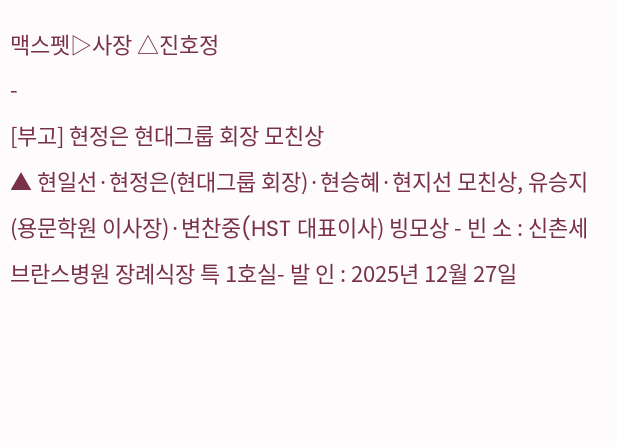맥스펫▷사장 △진호정
-
[부고] 현정은 현대그룹 회장 모친상
▲ 현일선·현정은(현대그룹 회장)·현승혜·현지선 모친상, 유승지(용문학원 이사장)·변찬중(HST 대표이사) 빙모상 - 빈 소 : 신촌세브란스병원 장례식장 특 1호실- 발 인 : 2025년 12월 27일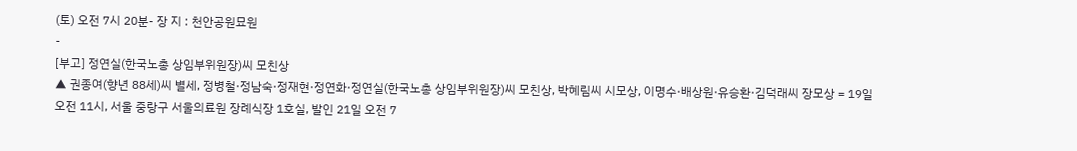(토) 오전 7시 20분- 장 지 : 천안공원묘원
-
[부고] 정연실(한국노총 상임부위원장)씨 모친상
▲ 권종여(향년 88세)씨 별세, 정병철·정남숙·정재현·정연화·정연실(한국노총 상임부위원장)씨 모친상, 박혜림씨 시모상, 이명수·배상원·유승환·김덕래씨 장모상 = 19일 오전 11시, 서울 중랑구 서울의료원 장례식장 1호실, 발인 21일 오전 7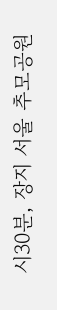시30분, 장지 서울 추모공원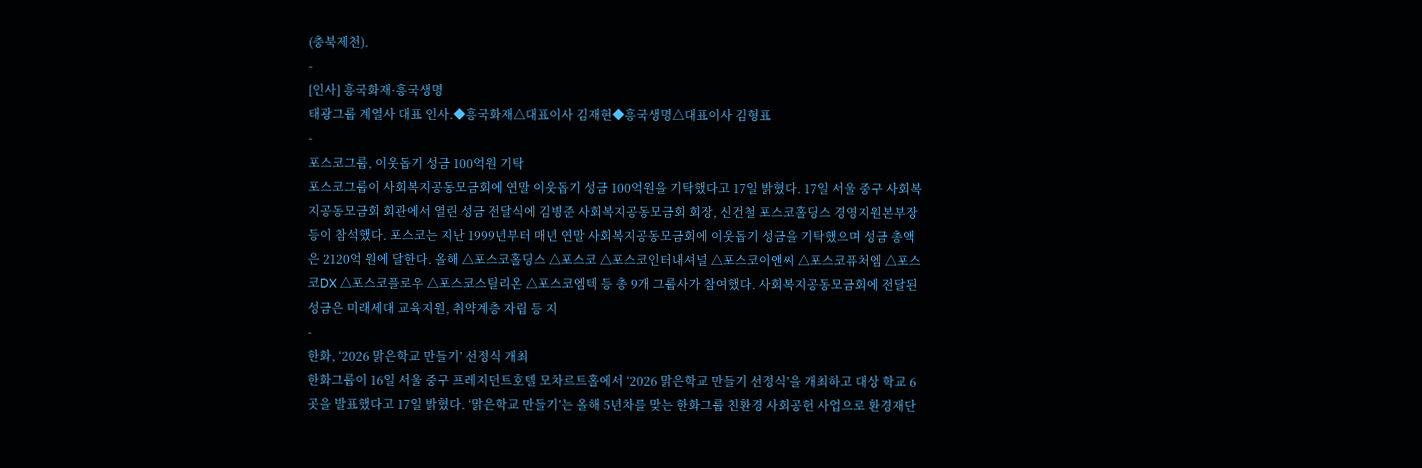(충북제천).
-
[인사] 흥국화재·흥국생명
태광그룹 계열사 대표 인사.◆흥국화재△대표이사 김재현◆흥국생명△대표이사 김형표
-
포스코그룹, 이웃돕기 성금 100억원 기탁
포스코그룹이 사회복지공동모금회에 연말 이웃돕기 성금 100억원을 기탁했다고 17일 밝혔다. 17일 서울 중구 사회복지공동모금회 회관에서 열린 성금 전달식에 김병준 사회복지공동모금회 회장, 신건철 포스코홀딩스 경영지원본부장 등이 참석했다. 포스코는 지난 1999년부터 매년 연말 사회복지공동모금회에 이웃돕기 성금을 기탁했으며 성금 총액은 2120억 원에 달한다. 올해 △포스코홀딩스 △포스코 △포스코인터내셔널 △포스코이앤씨 △포스코퓨처엠 △포스코DX △포스코플로우 △포스코스틸리온 △포스코엠텍 등 총 9개 그룹사가 참여했다. 사회복지공동모금회에 전달된 성금은 미래세대 교육지원, 취약계층 자립 등 지
-
한화, ‘2026 맑은학교 만들기’ 선정식 개최
한화그룹이 16일 서울 중구 프레지던트호텔 모차르트홀에서 ‘2026 맑은학교 만들기 선정식’을 개최하고 대상 학교 6곳을 발표했다고 17일 밝혔다. ‘맑은학교 만들기’는 올해 5년차를 맞는 한화그룹 친환경 사회공헌 사업으로 환경재단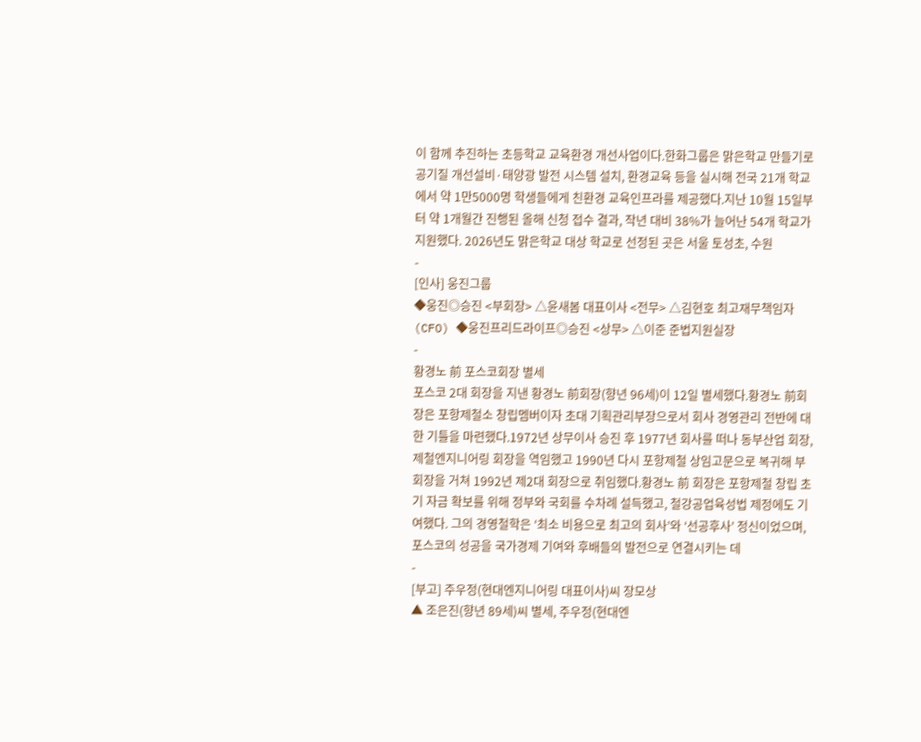이 함께 추진하는 초등학교 교육환경 개선사업이다.한화그룹은 맑은학교 만들기로 공기질 개선설비·태양광 발전 시스템 설치, 환경교육 등을 실시해 전국 21개 학교에서 약 1만5000명 학생들에게 친환경 교육인프라를 제공했다.지난 10월 15일부터 약 1개월간 진행된 올해 신청 접수 결과, 작년 대비 38%가 늘어난 54개 학교가 지원했다. 2026년도 맑은학교 대상 학교로 선정된 곳은 서울 토성초, 수원
-
[인사] 웅진그룹
◆웅진◎승진 <부회장> △윤새봄 대표이사 <전무> △김현호 최고재무책임자(CFO) ◆웅진프리드라이프◎승진 <상무> △이준 준법지원실장
-
황경노 前 포스코회장 별세
포스코 2대 회장을 지낸 황경노 前회장(향년 96세)이 12일 별세했다.황경노 前회장은 포항제철소 창립멤버이자 초대 기획관리부장으로서 회사 경영관리 전반에 대한 기틀을 마련했다.1972년 상무이사 승진 후 1977년 회사를 떠나 동부산업 회장, 제철엔지니어링 회장을 역임했고 1990년 다시 포항제철 상임고문으로 복귀해 부회장을 거쳐 1992년 제2대 회장으로 취임했다.황경노 前 회장은 포항제철 창립 초기 자금 확보를 위해 정부와 국회를 수차례 설득했고, 철강공업육성법 제정에도 기여했다. 그의 경영철학은 ‘최소 비용으로 최고의 회사’와 ‘선공후사’ 정신이었으며, 포스코의 성공을 국가경제 기여와 후배들의 발전으로 연결시키는 데
-
[부고] 주우정(현대엔지니어링 대표이사)씨 장모상
▲ 조은진(향년 89세)씨 별세, 주우정(현대엔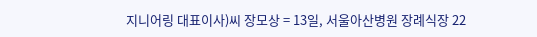지니어링 대표이사)씨 장모상 = 13일, 서울아산병원 장례식장 22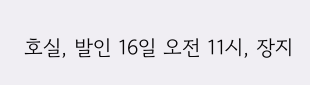호실, 발인 16일 오전 11시, 장지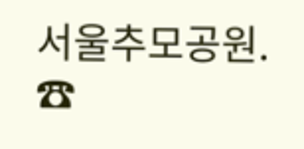서울추모공원. ☎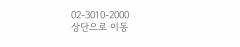02-3010-2000
상단으로 이동